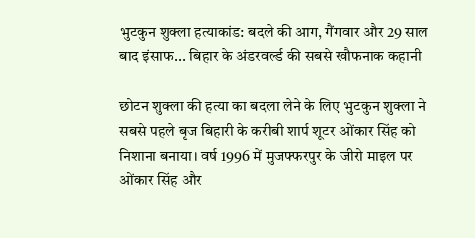भुटकुन शुक्ला हत्याकांड: बदले की आग, गैंगवार और 29 साल बाद इंसाफ... बिहार के अंडरवर्ल्ड की सबसे खौफनाक कहानी

छोटन शुक्ला की हत्या का बदला लेने के लिए भुटकुन शुक्ला ने सबसे पहले बृज बिहारी के करीबी शार्प शूटर ओंकार सिंह को निशाना बनाया। वर्ष 1996 में मुजफ्फरपुर के जीरो माइल पर ओंकार सिंह और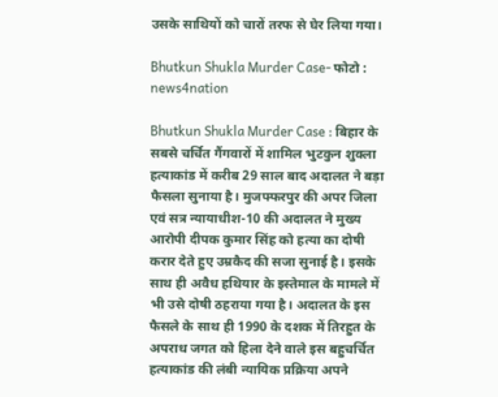उसके साथियों को चारों तरफ से घेर लिया गया।

Bhutkun Shukla Murder Case- फोटो : news4nation

Bhutkun Shukla Murder Case : बिहार के सबसे चर्चित गैंगवारों में शामिल भुटकुन शुक्ला हत्याकांड में करीब 29 साल बाद अदालत ने बड़ा फैसला सुनाया है। मुजफ्फरपुर की अपर जिला एवं सत्र न्यायाधीश-10 की अदालत ने मुख्य आरोपी दीपक कुमार सिंह को हत्या का दोषी करार देते हुए उम्रकैद की सजा सुनाई है। इसके साथ ही अवैध हथियार के इस्तेमाल के मामले में भी उसे दोषी ठहराया गया है। अदालत के इस फैसले के साथ ही 1990 के दशक में तिरहुत के अपराध जगत को हिला देने वाले इस बहुचर्चित हत्याकांड की लंबी न्यायिक प्रक्रिया अपने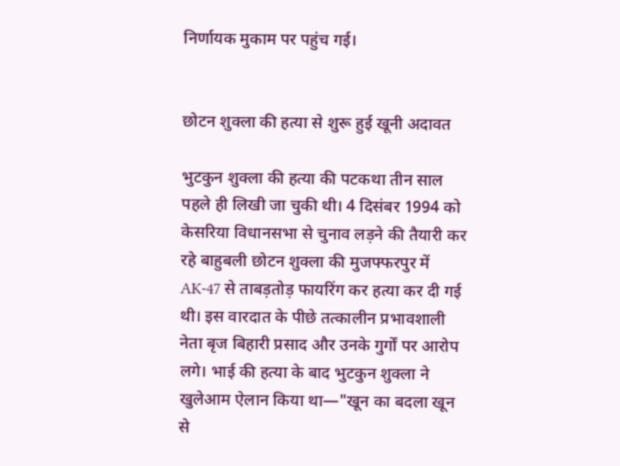निर्णायक मुकाम पर पहुंच गई।


छोटन शुक्ला की हत्या से शुरू हुई खूनी अदावत

भुटकुन शुक्ला की हत्या की पटकथा तीन साल पहले ही लिखी जा चुकी थी। 4 दिसंबर 1994 को केसरिया विधानसभा से चुनाव लड़ने की तैयारी कर रहे बाहुबली छोटन शुक्ला की मुजफ्फरपुर में AK-47 से ताबड़तोड़ फायरिंग कर हत्या कर दी गई थी। इस वारदात के पीछे तत्कालीन प्रभावशाली नेता बृज बिहारी प्रसाद और उनके गुर्गों पर आरोप लगे। भाई की हत्या के बाद भुटकुन शुक्ला ने खुलेआम ऐलान किया था—"खून का बदला खून से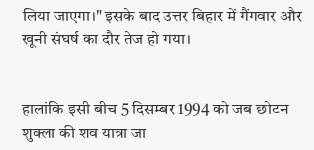लिया जाएगा।" इसके बाद उत्तर बिहार में गैंगवार और खूनी संघर्ष का दौर तेज हो गया।


हालांकि इसी बीच 5 दिसम्बर 1994 को जब छोटन शुक्ला की शव यात्रा जा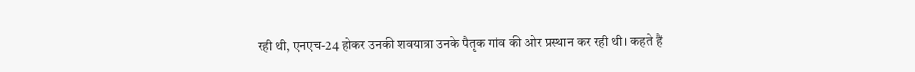रही थी, एनएच-24 होकर उनकी शवयात्रा उनके पैतृक गांव की ओर प्रस्थान कर रही थी। कहते हैं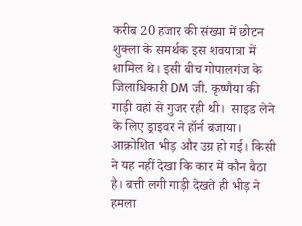करीब 20 हजार की संख्या में छोटन शुक्ला के समर्थक इस शवयात्रा में शामिल थे। इसी बीच गोपालगंज के जिलाधिकारी DM जी. कृष्णैया की गाड़ी वहां से गुजर रही थी।  साइड लेने के लिए ड्राइवर ने हॉर्न बजाया। आक्रोशित भीड़ और उग्र हो गई। किसी ने यह नहीं देखा कि कार में कौन बैठा है। बत्ती लगी गाड़ी देखते ही भीड़ ने हमला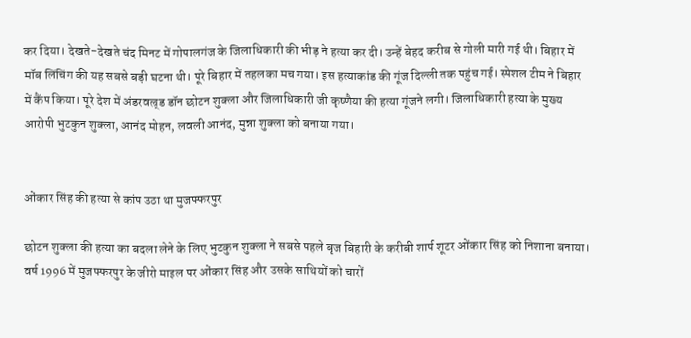कर दिया। देखते-देखते चंद मिनट में गोपालगंज के जिलाधिकारी की भीड़ ने हत्या कर दी। उन्हें बेहद करीब से गोली मारी गई थी। बिहार में मॉब लिंचिंग की यह सबसे बड़ी घटना थी। पूरे बिहार में तहलका मच गया। इस हत्याकांड की गूंज दिल्ली तक पहुंच गई। स्पेशल टीम ने बिहार में कैंप किया। पूरे देश में अंडरवल्र्ड डॉन छोटन शुक्ला और जिलाधिकारी जी कृष्णैया की हत्या गूंजने लगी। जिलाधिकारी हत्या के मुख्य आरोपी भुटकुन शुक्ला, आनंद मोहन, लवली आनंद, मुन्ना शुक्ला को बनाया गया।


ओंकार सिंह की हत्या से कांप उठा था मुजफ्फरपुर

छोटन शुक्ला की हत्या का बदला लेने के लिए भुटकुन शुक्ला ने सबसे पहले बृज बिहारी के करीबी शार्प शूटर ओंकार सिंह को निशाना बनाया। वर्ष 1996 में मुजफ्फरपुर के जीरो माइल पर ओंकार सिंह और उसके साथियों को चारों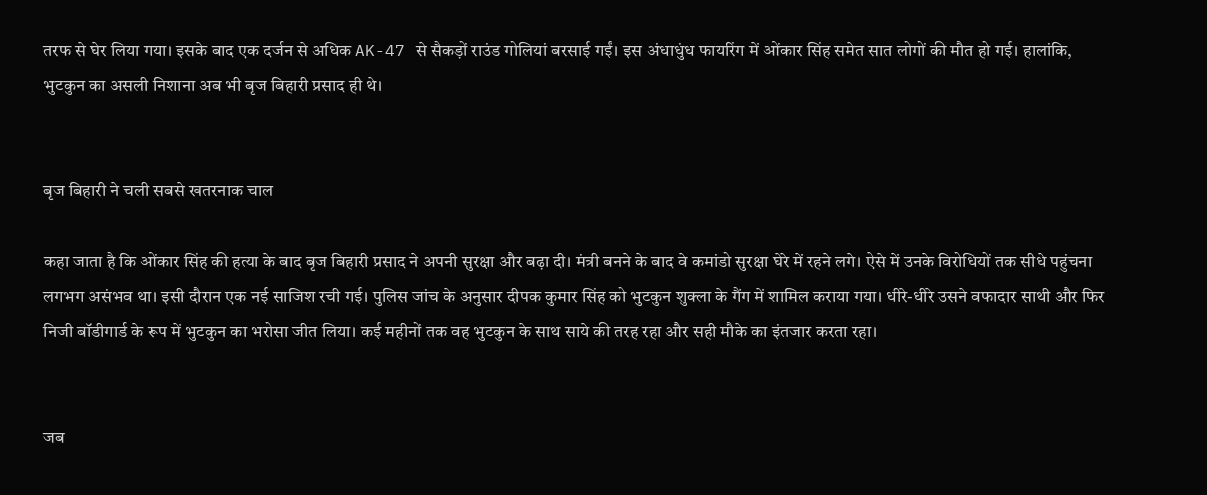तरफ से घेर लिया गया। इसके बाद एक दर्जन से अधिक AK-47 से सैकड़ों राउंड गोलियां बरसाई गईं। इस अंधाधुंध फायरिंग में ओंकार सिंह समेत सात लोगों की मौत हो गई। हालांकि, भुटकुन का असली निशाना अब भी बृज बिहारी प्रसाद ही थे।


बृज बिहारी ने चली सबसे खतरनाक चाल

कहा जाता है कि ओंकार सिंह की हत्या के बाद बृज बिहारी प्रसाद ने अपनी सुरक्षा और बढ़ा दी। मंत्री बनने के बाद वे कमांडो सुरक्षा घेरे में रहने लगे। ऐसे में उनके विरोधियों तक सीधे पहुंचना लगभग असंभव था। इसी दौरान एक नई साजिश रची गई। पुलिस जांच के अनुसार दीपक कुमार सिंह को भुटकुन शुक्ला के गैंग में शामिल कराया गया। धीरे-धीरे उसने वफादार साथी और फिर निजी बॉडीगार्ड के रूप में भुटकुन का भरोसा जीत लिया। कई महीनों तक वह भुटकुन के साथ साये की तरह रहा और सही मौके का इंतजार करता रहा।


जब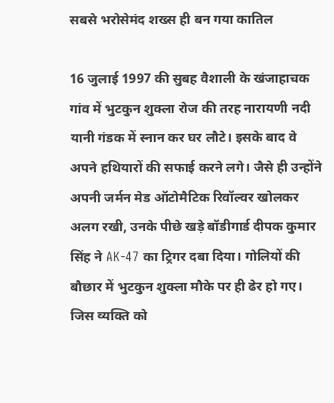सबसे भरोसेमंद शख्स ही बन गया कातिल

16 जुलाई 1997 की सुबह वैशाली के खंजाहाचक गांव में भुटकुन शुक्ला रोज की तरह नारायणी नदी यानी गंडक में स्नान कर घर लौटे। इसके बाद वे अपने हथियारों की सफाई करने लगे। जैसे ही उन्होंने अपनी जर्मन मेड ऑटोमैटिक रिवॉल्वर खोलकर अलग रखी, उनके पीछे खड़े बॉडीगार्ड दीपक कुमार सिंह ने AK-47 का ट्रिगर दबा दिया। गोलियों की बौछार में भुटकुन शुक्ला मौके पर ही ढेर हो गए। जिस व्यक्ति को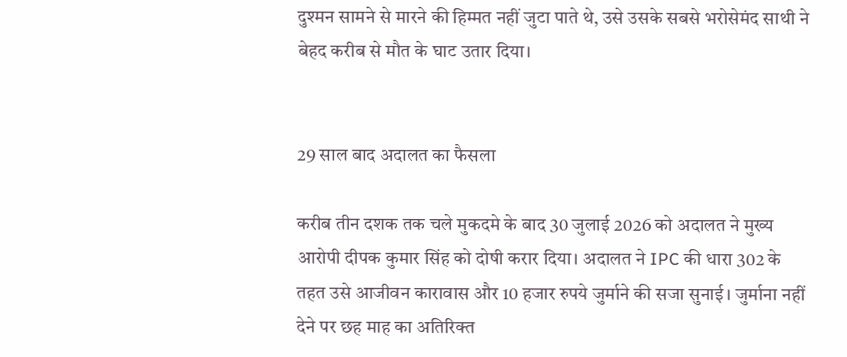दुश्मन सामने से मारने की हिम्मत नहीं जुटा पाते थे, उसे उसके सबसे भरोसेमंद साथी ने बेहद करीब से मौत के घाट उतार दिया।


29 साल बाद अदालत का फैसला

करीब तीन दशक तक चले मुकदमे के बाद 30 जुलाई 2026 को अदालत ने मुख्य आरोपी दीपक कुमार सिंह को दोषी करार दिया। अदालत ने IPC की धारा 302 के तहत उसे आजीवन कारावास और 10 हजार रुपये जुर्माने की सजा सुनाई। जुर्माना नहीं देने पर छह माह का अतिरिक्त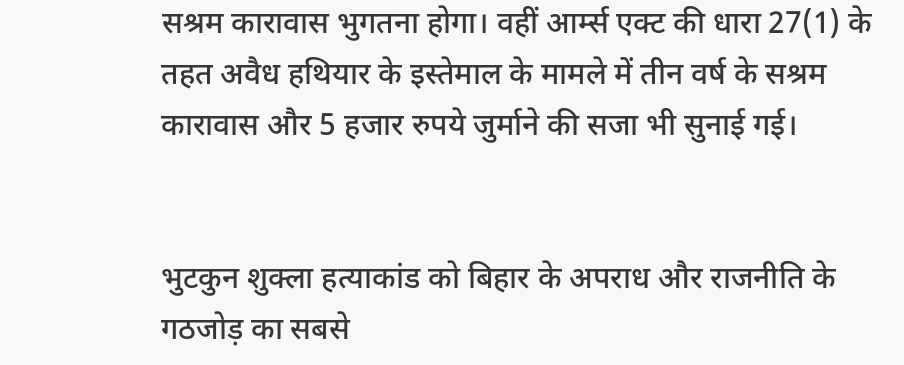सश्रम कारावास भुगतना होगा। वहीं आर्म्स एक्ट की धारा 27(1) के तहत अवैध हथियार के इस्तेमाल के मामले में तीन वर्ष के सश्रम कारावास और 5 हजार रुपये जुर्माने की सजा भी सुनाई गई।


भुटकुन शुक्ला हत्याकांड को बिहार के अपराध और राजनीति के गठजोड़ का सबसे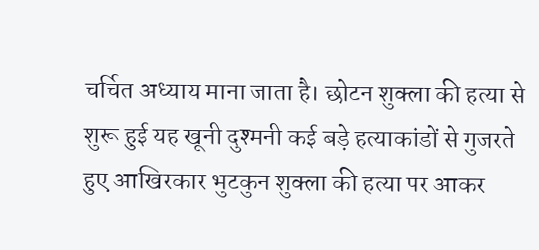चर्चित अध्याय माना जाता है। छोटन शुक्ला की हत्या से शुरू हुई यह खूनी दुश्मनी कई बड़े हत्याकांडों से गुजरते हुए आखिरकार भुटकुन शुक्ला की हत्या पर आकर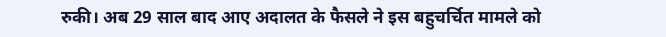रुकी। अब 29 साल बाद आए अदालत के फैसले ने इस बहुचर्चित मामले को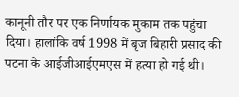कानूनी तौर पर एक निर्णायक मुकाम तक पहुंचा दिया। हालांकि वर्ष 1998 में बृज बिहारी प्रसाद की पटना के आईजीआईएमएस में हत्या हो गई थी।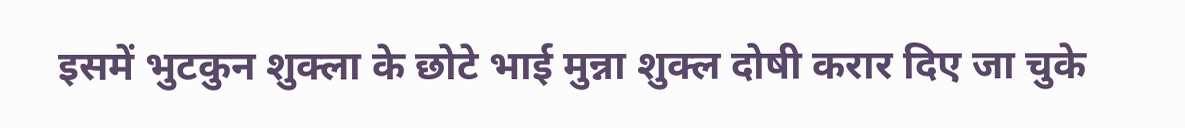इसमें भुटकुन शुक्ला के छोटे भाई मुन्ना शुक्ल दोषी करार दिए जा चुके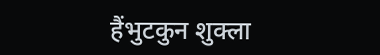हैंभुटकुन शुक्ला